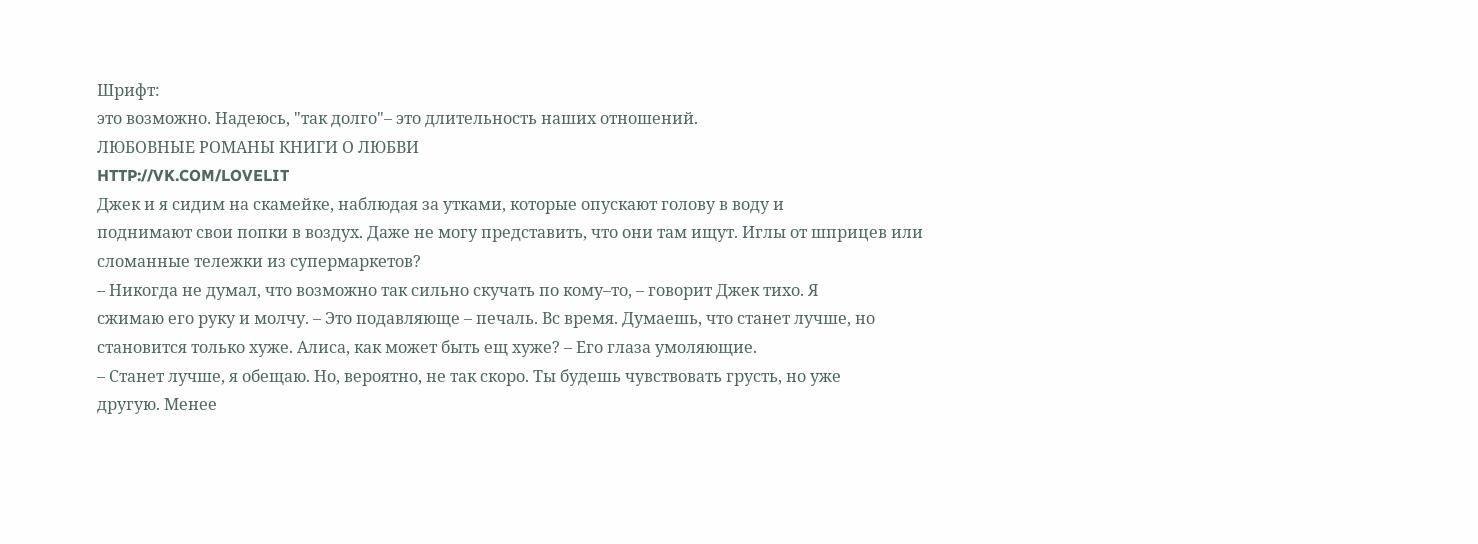Шрифт:
это возможно. Надеюсь, "так долго"– это длительность наших отношений.
ЛЮБОВНЫЕ РОМАНЫ КНИГИ О ЛЮБВИ
HTTP://VK.COM/LOVELIT
Джек и я сидим на скамейке, наблюдая за утками, которые опускают голову в воду и
поднимают свои попки в воздух. Даже не могу представить, что они там ищут. Иглы от шприцев или
сломанные тележки из супермаркетов?
– Никогда не думал, что возможно так сильно скучать по кому–то, – говорит Джек тихо. Я
сжимаю его руку и молчу. – Это подавляюще – печаль. Вс время. Думаешь, что станет лучше, но
становится только хуже. Алиса, как может быть ещ хуже? – Его глаза умоляющие.
– Станет лучше, я обещаю. Но, вероятно, не так скоро. Ты будешь чувствовать грусть, но уже
другую. Менее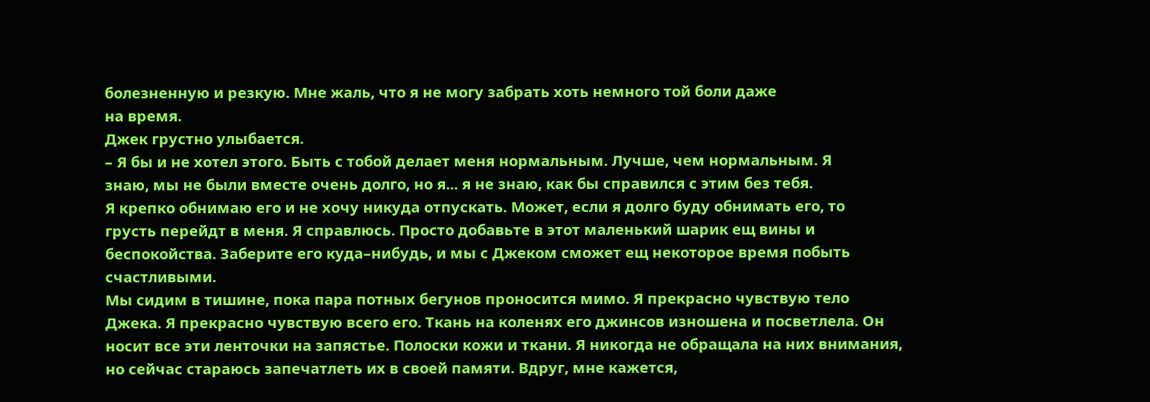болезненную и резкую. Мне жаль, что я не могу забрать хоть немного той боли даже
на время.
Джек грустно улыбается.
– Я бы и не хотел этого. Быть с тобой делает меня нормальным. Лучше, чем нормальным. Я
знаю, мы не были вместе очень долго, но я... я не знаю, как бы справился с этим без тебя.
Я крепко обнимаю его и не хочу никуда отпускать. Может, если я долго буду обнимать его, то
грусть перейдт в меня. Я справлюсь. Просто добавьте в этот маленький шарик ещ вины и
беспокойства. Заберите его куда–нибудь, и мы с Джеком сможет ещ некоторое время побыть
счастливыми.
Мы сидим в тишине, пока пара потных бегунов проносится мимо. Я прекрасно чувствую тело
Джека. Я прекрасно чувствую всего его. Ткань на коленях его джинсов изношена и посветлела. Он
носит все эти ленточки на запястье. Полоски кожи и ткани. Я никогда не обращала на них внимания,
но сейчас стараюсь запечатлеть их в своей памяти. Вдруг, мне кажется,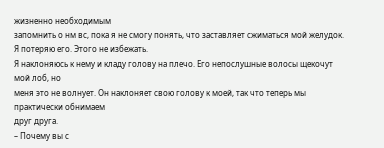жизненно необходимым
запомнить о нм вс, пока я не смогу понять, что заставляет сжиматься мой желудок.
Я потеряю его. Этого не избежать.
Я наклоняюсь к нему и кладу голову на плечо. Его непослушные волосы щекочут мой лоб, но
меня это не волнует. Он наклоняет свою голову к моей, так что теперь мы практически обнимаем
друг друга.
– Почему вы с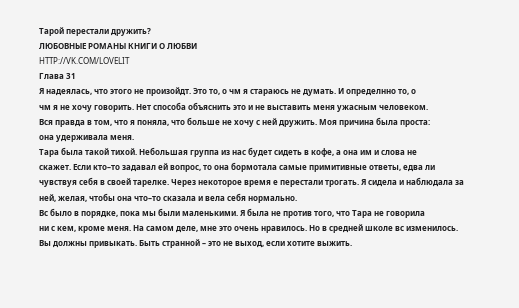Тарой перестали дружить?
ЛЮБОВНЫЕ РОМАНЫ КНИГИ О ЛЮБВИ
HTTP://VK.COM/LOVELIT
Глава 31
Я надеялась, что этого не произойдт. Это то, о чм я стараюсь не думать. И определнно то, о
чм я не хочу говорить. Нет способа объяснить это и не выставить меня ужасным человеком.
Вся правда в том, что я поняла, что больше не хочу с ней дружить. Моя причина была проста:
она удерживала меня.
Тара была такой тихой. Небольшая группа из нас будет сидеть в кофе, а она им и слова не
скажет. Если кто–то задавал ей вопрос, то она бормотала самые примитивные ответы, едва ли
чувствуя себя в своей тарелке. Через некоторое время е перестали трогать. Я сидела и наблюдала за
ней, желая, чтобы она что–то сказала и вела себя нормально.
Вс было в порядке, пока мы были маленькими. Я была не против того, что Тара не говорила
ни с кем, кроме меня. На самом деле, мне это очень нравилось. Но в средней школе вс изменилось.
Вы должны привыкать. Быть странной – это не выход, если хотите выжить.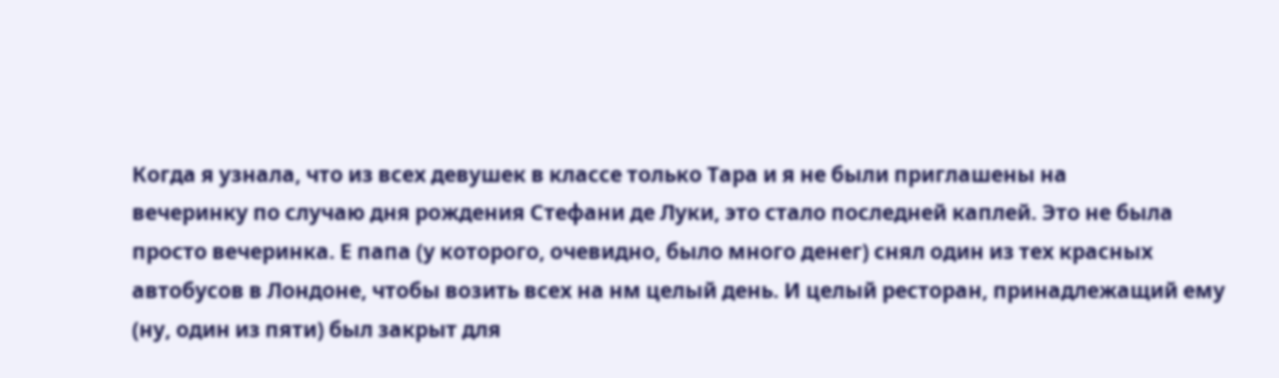Когда я узнала, что из всех девушек в классе только Тара и я не были приглашены на
вечеринку по случаю дня рождения Стефани де Луки, это стало последней каплей. Это не была
просто вечеринка. Е папа (у которого, очевидно, было много денег) снял один из тех красных
автобусов в Лондоне, чтобы возить всех на нм целый день. И целый ресторан, принадлежащий ему
(ну, один из пяти) был закрыт для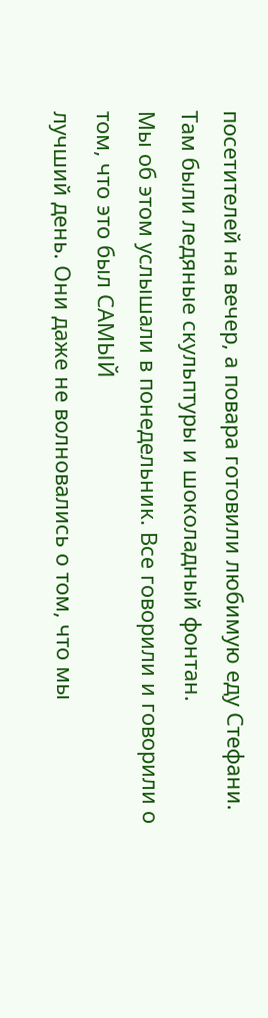посетителей на вечер, а повара готовили любимую еду Стефани.
Там были ледяные скульптуры и шоколадный фонтан.
Мы об этом услышали в понедельник. Все говорили и говорили о том, что это был САМЫЙ
лучший день. Они даже не волновались о том, что мы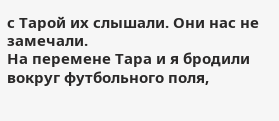с Тарой их слышали. Они нас не замечали.
На перемене Тара и я бродили вокруг футбольного поля,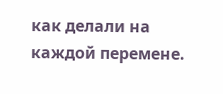как делали на каждой перемене.